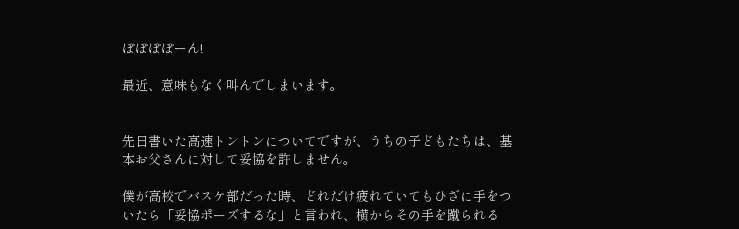ぽぽぽぽーん!

最近、意味もなく叫んでしまいます。


先日書いた高速トントンについてですが、うちの子どもたちは、基本お父さんに対して妥協を許しません。

僕が高校でバスケ部だった時、どれだけ疲れていてもひざに手をついたら「妥協ポーズするな」と言われ、横からその手を蹴られる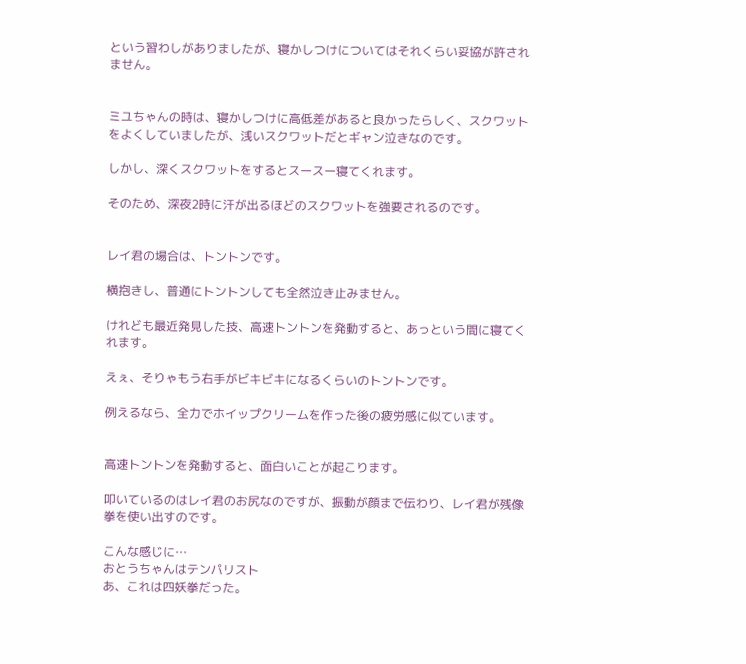という習わしがありましたが、寝かしつけについてはそれくらい妥協が許されません。


ミユちゃんの時は、寝かしつけに高低差があると良かったらしく、スクワットをよくしていましたが、浅いスクワットだとギャン泣きなのです。

しかし、深くスクワットをするとスースー寝てくれます。

そのため、深夜2時に汗が出るほどのスクワットを強要されるのです。


レイ君の場合は、トントンです。

横抱きし、普通にトントンしても全然泣き止みません。

けれども最近発見した技、高速トントンを発動すると、あっという間に寝てくれます。

えぇ、そりゃもう右手がビキビキになるくらいのトントンです。

例えるなら、全力でホイップクリームを作った後の疲労感に似ています。


高速トントンを発動すると、面白いことが起こります。

叩いているのはレイ君のお尻なのですが、振動が顔まで伝わり、レイ君が残像拳を使い出すのです。

こんな感じに…
おとうちゃんはテンパリスト
あ、これは四妖拳だった。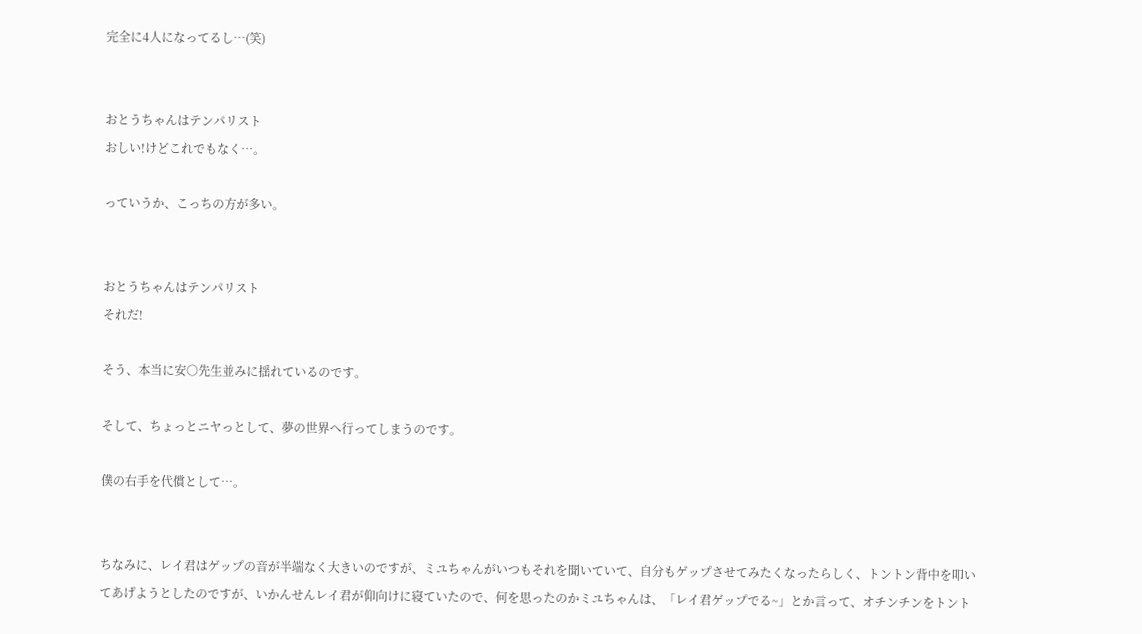完全に4人になってるし…(笑)


おとうちゃんはテンパリスト
おしい!けどこれでもなく…。

っていうか、こっちの方が多い。


おとうちゃんはテンパリスト
それだ!

そう、本当に安○先生並みに揺れているのです。

そして、ちょっとニヤっとして、夢の世界へ行ってしまうのです。

僕の右手を代償として…。


ちなみに、レイ君はゲップの音が半端なく大きいのですが、ミユちゃんがいつもそれを聞いていて、自分もゲップさせてみたくなったらしく、トントン背中を叩いてあげようとしたのですが、いかんせんレイ君が仰向けに寝ていたので、何を思ったのかミユちゃんは、「レイ君ゲップでる~」とか言って、オチンチンをトント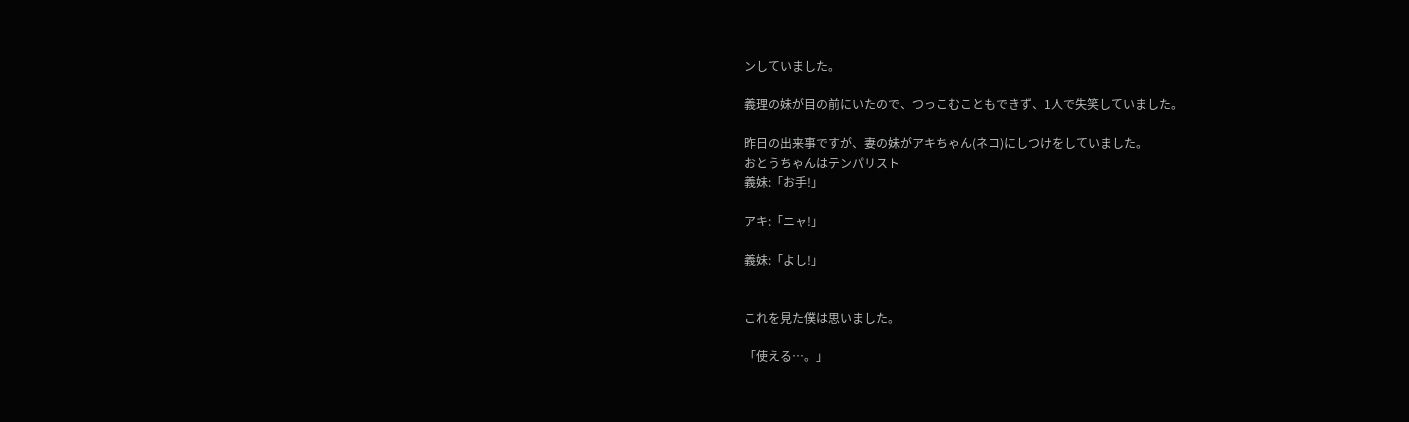ンしていました。

義理の妹が目の前にいたので、つっこむこともできず、1人で失笑していました。

昨日の出来事ですが、妻の妹がアキちゃん(ネコ)にしつけをしていました。
おとうちゃんはテンパリスト
義妹:「お手!」

アキ:「ニャ!」

義妹:「よし!」


これを見た僕は思いました。

「使える…。」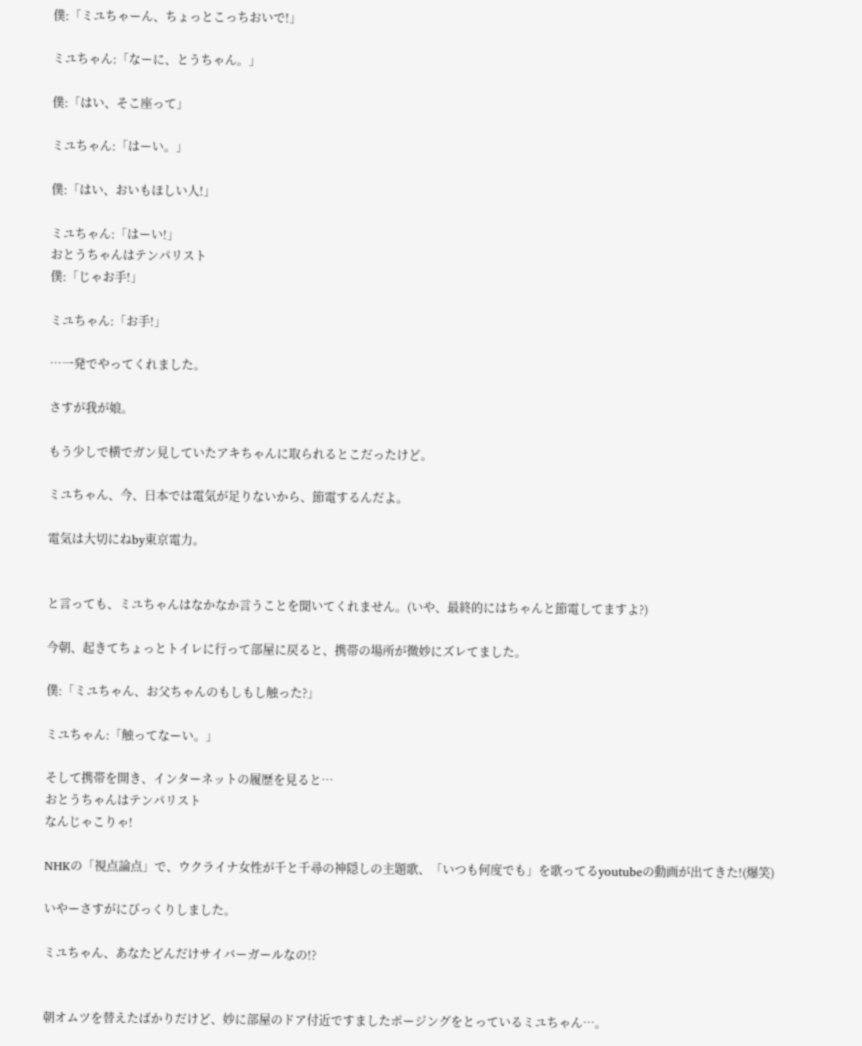僕:「ミユちゃーん、ちょっとこっちおいで!」

ミユちゃん:「なーに、とうちゃん。」

僕:「はい、そこ座って」

ミユちゃん:「はーい。」

僕:「はい、おいもほしい人!」

ミユちゃん:「はーい!」
おとうちゃんはテンパリスト
僕:「じゃお手!」

ミユちゃん:「お手!」

…一発でやってくれました。

さすが我が娘。

もう少しで横でガン見していたアキちゃんに取られるとこだったけど。

ミユちゃん、今、日本では電気が足りないから、節電するんだよ。

電気は大切にねby東京電力。


と言っても、ミユちゃんはなかなか言うことを聞いてくれません。(いや、最終的にはちゃんと節電してますよ?)

今朝、起きてちょっとトイレに行って部屋に戻ると、携帯の場所が微妙にズレてました。

僕:「ミユちゃん、お父ちゃんのもしもし触った?」

ミユちゃん:「触ってなーい。」

そして携帯を開き、インターネットの履歴を見ると…
おとうちゃんはテンパリスト
なんじゃこりゃ!

NHKの「視点論点」で、ウクライナ女性が千と千尋の神隠しの主題歌、「いつも何度でも」を歌ってるyoutubeの動画が出てきた!(爆笑)

いやーさすがにびっくりしました。

ミユちゃん、あなたどんだけサイバーガールなの!?


朝オムツを替えたばかりだけど、妙に部屋のドア付近ですましたポージングをとっているミユちゃん…。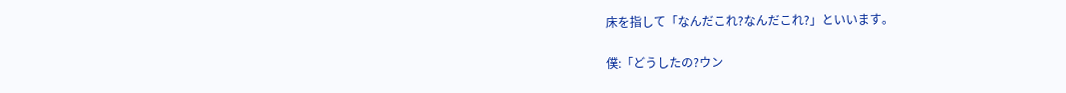床を指して「なんだこれ?なんだこれ?」といいます。

僕:「どうしたの?ウン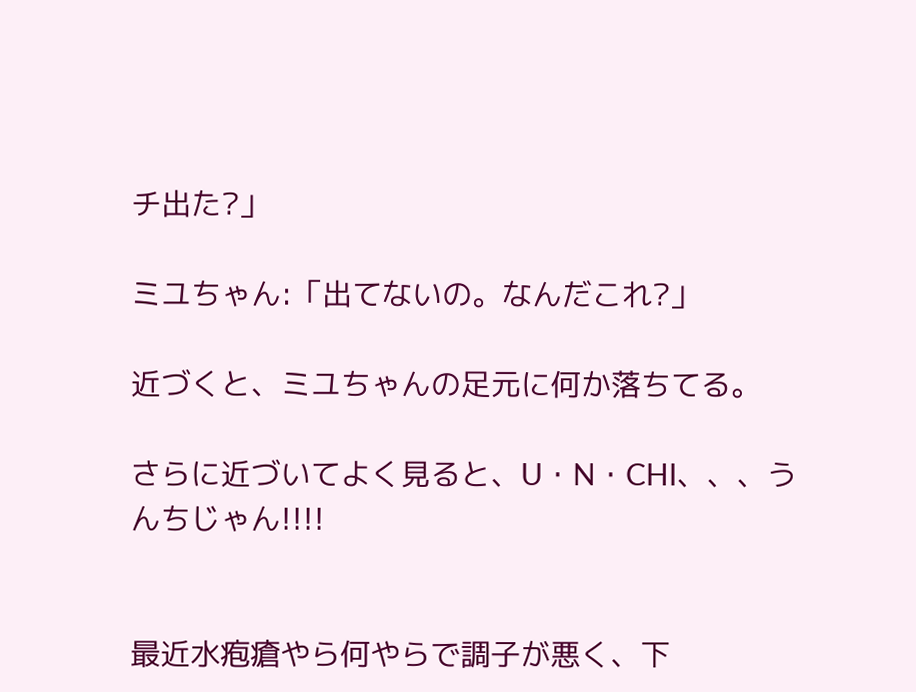チ出た?」

ミユちゃん:「出てないの。なんだこれ?」

近づくと、ミユちゃんの足元に何か落ちてる。

さらに近づいてよく見ると、U・N・CHI、、、うんちじゃん!!!!


最近水疱瘡やら何やらで調子が悪く、下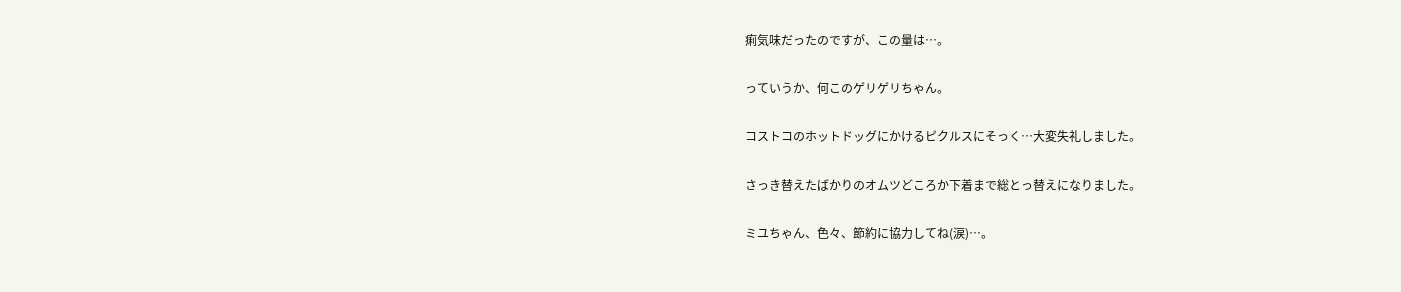痢気味だったのですが、この量は…。

っていうか、何このゲリゲリちゃん。

コストコのホットドッグにかけるピクルスにそっく…大変失礼しました。

さっき替えたばかりのオムツどころか下着まで総とっ替えになりました。

ミユちゃん、色々、節約に協力してね(涙)…。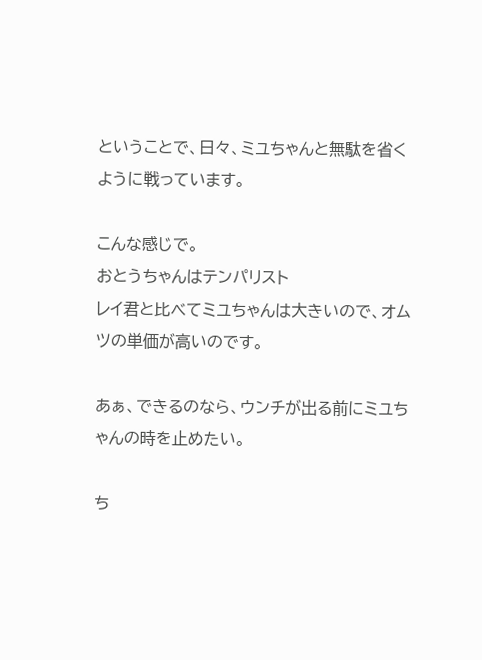ということで、日々、ミユちゃんと無駄を省くように戦っています。

こんな感じで。
おとうちゃんはテンパリスト
レイ君と比べてミユちゃんは大きいので、オムツの単価が高いのです。

あぁ、できるのなら、ウンチが出る前にミユちゃんの時を止めたい。

ち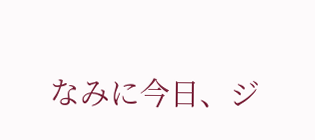なみに今日、ジ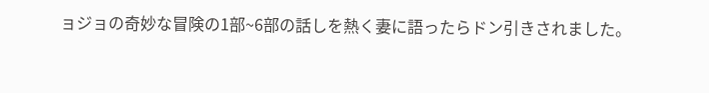ョジョの奇妙な冒険の1部~6部の話しを熱く妻に語ったらドン引きされました。